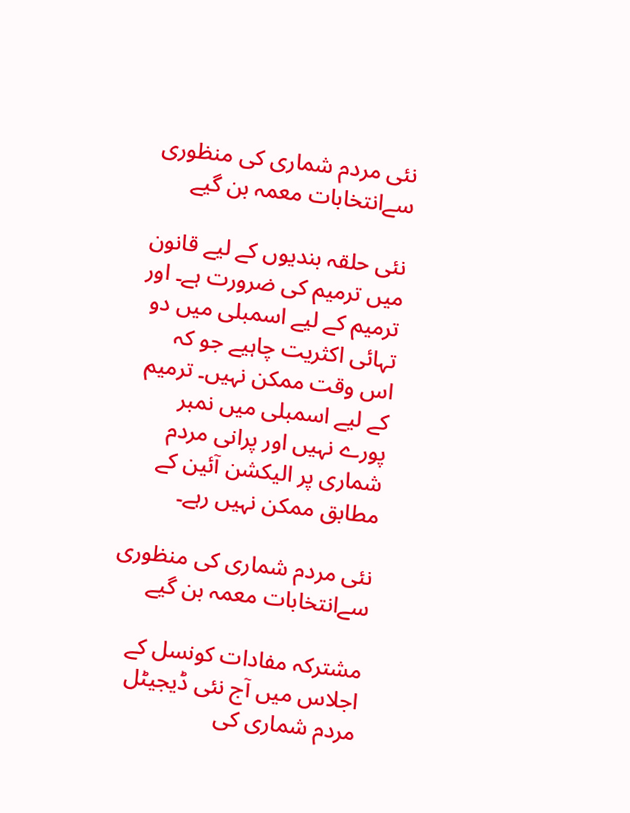نئی مردم شماری کی منظوری  سےانتخابات معمہ بن گیے

نئی حلقہ بندیوں کے لیے قانون میں ترمیم کی ضرورت ہے۔ اور ترمیم کے لیے اسمبلی میں دو تہائی اکثریت چاہیے جو کہ اس وقت ممکن نہیں۔ ترمیم کے لیے اسمبلی میں نمبر پورے نہیں اور پرانی مردم شماری پر الیکشن آئین کے مطابق ممکن نہیں رہے۔

نئی مردم شماری کی منظوری  سےانتخابات معمہ بن گیے

مشترکہ مفادات کونسل کے اجلاس میں آج نئی ڈیجیٹل مردم شماری کی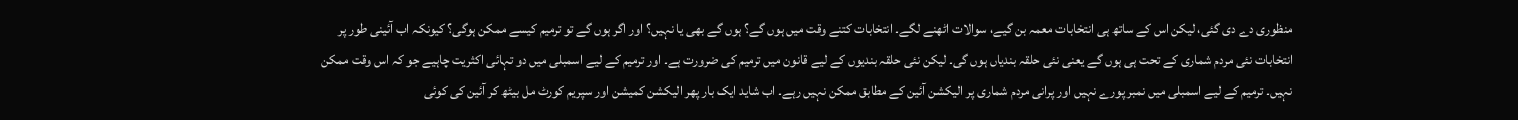منظوری دے دی گئی، لیکن اس کے ساتھ ہی انتخابات معمہ بن گیے، سوالات اٹھنے لگے۔ انتخابات کتنے وقت میں ہوں گے؟ ہوں گے بھی یا نہیں؟ اور اگر ہوں گے تو ترمیم کیسے ممکن ہوگی؟ کیونکہ اب آئینی طور پر انتخابات نئی مردم شماری کے تحت ہی ہوں گے یعنی نئی حلقہ بندیاں ہوں گی۔ لیکن نئی حلقہ بندیوں کے لیے قانون میں ترمیم کی ضرورت ہے۔ اور ترمیم کے لیے اسمبلی میں دو تہائی اکثریت چاہیے جو کہ اس وقت ممکن نہیں۔ ترمیم کے لیے اسمبلی میں نمبر پورے نہیں اور پرانی مردم شماری پر الیکشن آئین کے مطابق ممکن نہیں رہے۔ اب شاید ایک بار پھر الیکشن کمیشن اور سپریم کورٹ مل بیٹھ کر آئین کی کوئی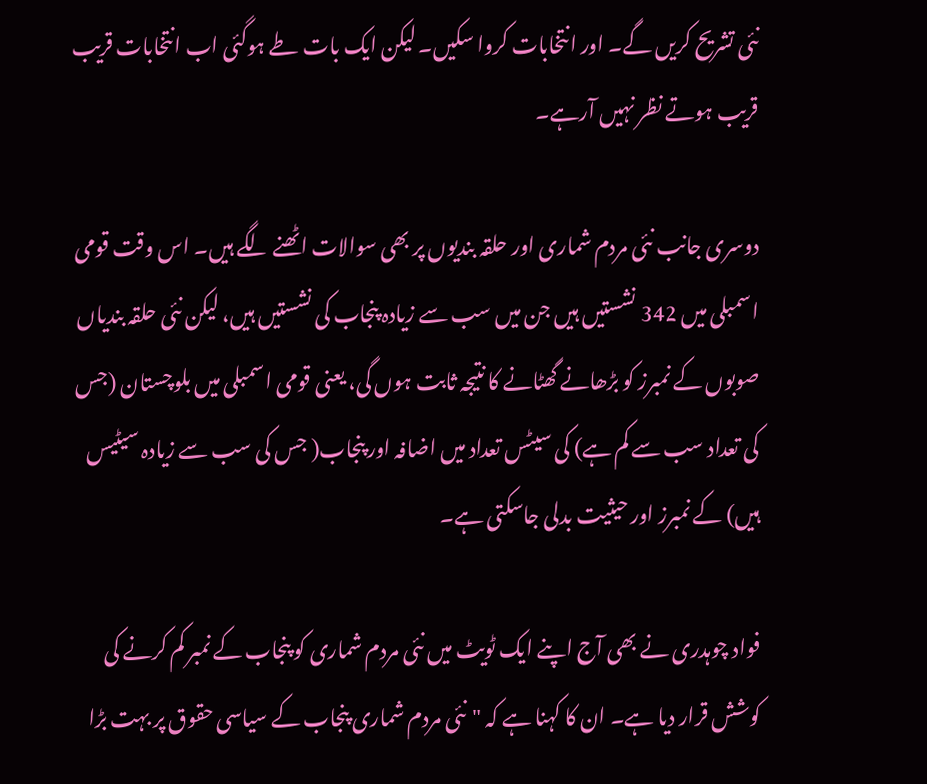نئی تشریح کریں گے۔ اور انتخابات کروا سکیں۔ لیکن ایک بات طے ہوگئی اب انتخابات قریب قریب ہوتے نظر نہیں آرہے۔

دوسری جانب نئی مردم شماری اور حلقہ بندیوں پر بھی سوالات اٹھنے لگے ہیں۔ اس وقت قومی اسمبلی میں 342 نشستیں ہیں جن میں سب سے زیادہ پنجاب کی نشستیں ہیں، لیکن نئی حلقہ بندیاں صوبوں کے نمبرز کو بڑھانے گھٹانے کا نتیجہ ثابت ہوں گی، یعنی قومی اسمبلی میں بلوچستان (جس کی تعداد سب سے کم ہے) کی سیٹس تعداد میں اضافہ اور پنجاب( جس کی سب سے زیادہ سیٹیس ہیں) کے نمبرز اور حیثیت بدلی جاسکتی ہے۔

فواد چوہدری نے بھی آج اپنے ایک ٹویٹ میں نئی مردم شماری کو پنجاب کے نمبر کم کرنے کی کوشش قرار دیا ہے۔ ان کا کہنا ہے کہ "نئی مردم شماری پنجاب کے سیاسی حقوق پر بہت بڑا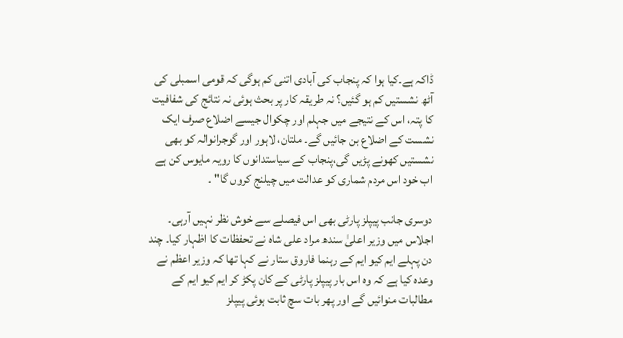ڈاکہ ہے۔کیا ہوا کہ پنجاب کی آبادی اتنی کم ہوگی کہ قومی اسمبلی کی آٹھ نشستیں کم ہو گئیں؟ نہ طریقہ کار پر بحث ہوئی نہ نتائج کی شفافیت کا پتہ، اس کے نتیجے میں جہلم اور چکوال جیسے اضلاع صرف ایک نشست کے اضلاع بن جائیں گے۔ ملتان، لاہور اور گوجرانوالہ کو بھی نشستیں کھونے پڑیں گی،پنجاب کے سیاستدانوں کا رویہ مایوس کن ہے اب خود اس مردم شماری کو عدالت میں چیلنج کروں گا" ۔

دوسری جانب پیپلز پارٹی بھی اس فیصلے سے خوش نظر نہیں آرہی۔ اجلاس میں وزیر اعلیٰ سندھ مراد علی شاہ نے تحفظات کا اظہار کیا۔ چند دن پہلے ایم کیو ایم کے رہنما فاروق ستار نے کہا تھا کہ وزیر اعظم نے وعدہ کیا ہے کہ وہ اس بار پیپلز پارٹی کے کان پکڑ کر ایم کیو ایم کے مطالبات منوائیں گے اور پھر بات سچ ثابت ہوئی پیپلز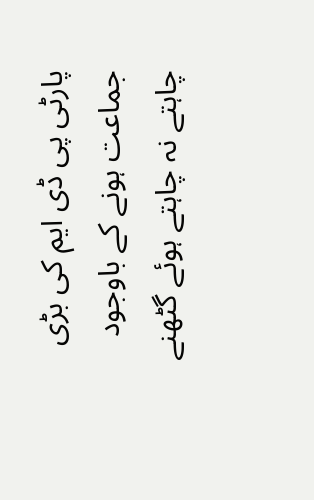پارٹی پی ڈی ایم کی بڑی جماعت ہونے کے باوجود چاہتے نہ چاہتے ہوئے گٹھنے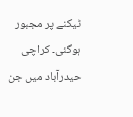ٹیکنے پر مجبور ہوگئی۔ کراچی حیدرآباد میں جن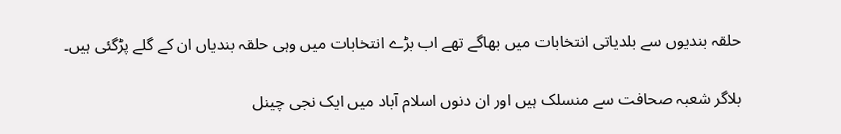حلقہ بندیوں سے بلدیاتی انتخابات میں بھاگے تھے اب بڑے انتخابات میں وہی حلقہ بندیاں ان کے گلے پڑگئی ہیں۔

بلاگر شعبہ صحافت سے منسلک ہیں اور ان دنوں اسلام آباد میں ایک نجی چینل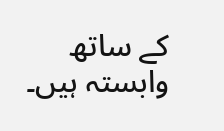کے ساتھ وابستہ ہیں۔